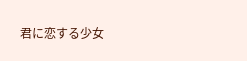君に恋する少女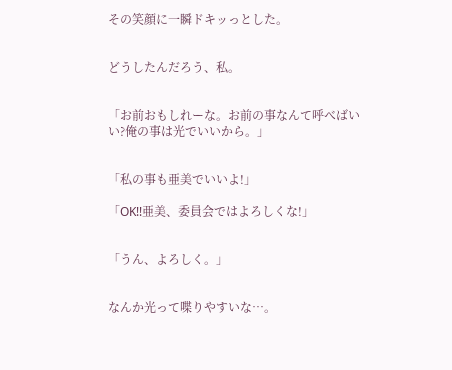その笑顔に一瞬ドキッっとした。


どうしたんだろう、私。


「お前おもしれーな。お前の事なんて呼べばいい?俺の事は光でいいから。」


「私の事も亜美でいいよ!」

「OK!!亜美、委員会ではよろしくな!」


「うん、よろしく。」


なんか光って喋りやすいな…。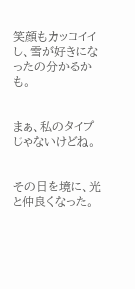笑顔もカッコイイし、雪が好きになったの分かるかも。


まぁ、私のタイプじゃないけどね。


その日を境に、光と仲良くなった。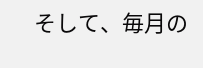そして、毎月の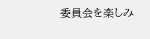委員会を楽しみ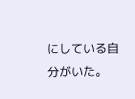にしている自分がいた。